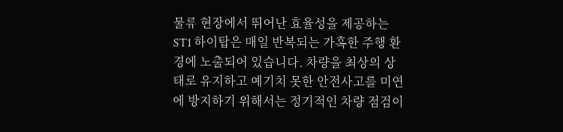물류 현장에서 뛰어난 효율성을 제공하는 ST1 하이탑은 매일 반복되는 가혹한 주행 환경에 노출되어 있습니다. 차량을 최상의 상태로 유지하고 예기치 못한 안전사고를 미연에 방지하기 위해서는 정기적인 차량 점검이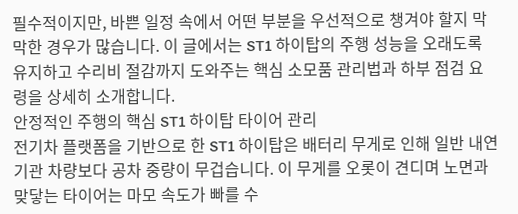필수적이지만, 바쁜 일정 속에서 어떤 부분을 우선적으로 챙겨야 할지 막막한 경우가 많습니다. 이 글에서는 ST1 하이탑의 주행 성능을 오래도록 유지하고 수리비 절감까지 도와주는 핵심 소모품 관리법과 하부 점검 요령을 상세히 소개합니다.
안정적인 주행의 핵심 ST1 하이탑 타이어 관리
전기차 플랫폼을 기반으로 한 ST1 하이탑은 배터리 무게로 인해 일반 내연기관 차량보다 공차 중량이 무겁습니다. 이 무게를 오롯이 견디며 노면과 맞닿는 타이어는 마모 속도가 빠를 수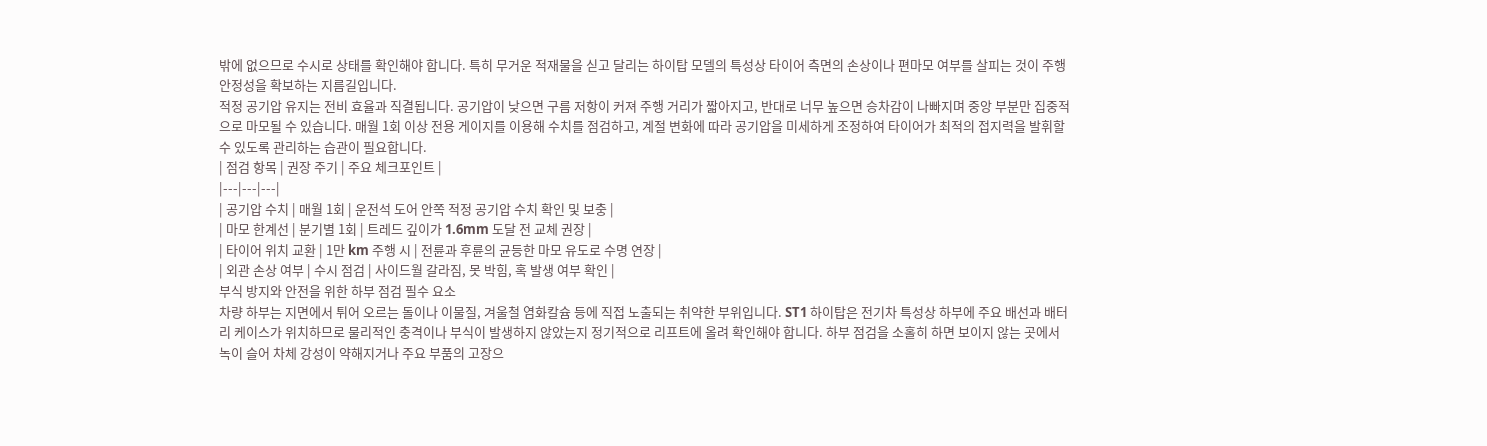밖에 없으므로 수시로 상태를 확인해야 합니다. 특히 무거운 적재물을 싣고 달리는 하이탑 모델의 특성상 타이어 측면의 손상이나 편마모 여부를 살피는 것이 주행 안정성을 확보하는 지름길입니다.
적정 공기압 유지는 전비 효율과 직결됩니다. 공기압이 낮으면 구름 저항이 커져 주행 거리가 짧아지고, 반대로 너무 높으면 승차감이 나빠지며 중앙 부분만 집중적으로 마모될 수 있습니다. 매월 1회 이상 전용 게이지를 이용해 수치를 점검하고, 계절 변화에 따라 공기압을 미세하게 조정하여 타이어가 최적의 접지력을 발휘할 수 있도록 관리하는 습관이 필요합니다.
| 점검 항목 | 권장 주기 | 주요 체크포인트 |
|---|---|---|
| 공기압 수치 | 매월 1회 | 운전석 도어 안쪽 적정 공기압 수치 확인 및 보충 |
| 마모 한계선 | 분기별 1회 | 트레드 깊이가 1.6mm 도달 전 교체 권장 |
| 타이어 위치 교환 | 1만 km 주행 시 | 전륜과 후륜의 균등한 마모 유도로 수명 연장 |
| 외관 손상 여부 | 수시 점검 | 사이드월 갈라짐, 못 박힘, 혹 발생 여부 확인 |
부식 방지와 안전을 위한 하부 점검 필수 요소
차량 하부는 지면에서 튀어 오르는 돌이나 이물질, 겨울철 염화칼슘 등에 직접 노출되는 취약한 부위입니다. ST1 하이탑은 전기차 특성상 하부에 주요 배선과 배터리 케이스가 위치하므로 물리적인 충격이나 부식이 발생하지 않았는지 정기적으로 리프트에 올려 확인해야 합니다. 하부 점검을 소홀히 하면 보이지 않는 곳에서 녹이 슬어 차체 강성이 약해지거나 주요 부품의 고장으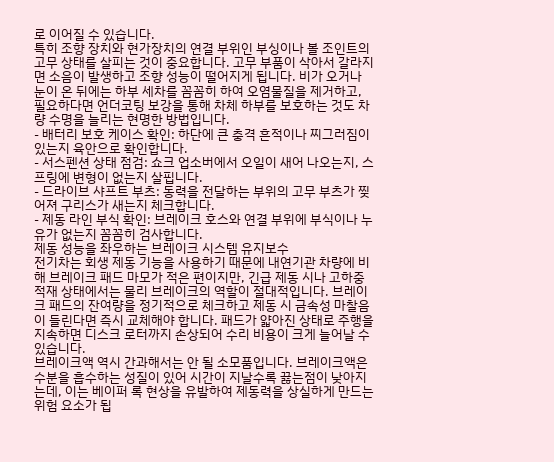로 이어질 수 있습니다.
특히 조향 장치와 현가장치의 연결 부위인 부싱이나 볼 조인트의 고무 상태를 살피는 것이 중요합니다. 고무 부품이 삭아서 갈라지면 소음이 발생하고 조향 성능이 떨어지게 됩니다. 비가 오거나 눈이 온 뒤에는 하부 세차를 꼼꼼히 하여 오염물질을 제거하고, 필요하다면 언더코팅 보강을 통해 차체 하부를 보호하는 것도 차량 수명을 늘리는 현명한 방법입니다.
- 배터리 보호 케이스 확인: 하단에 큰 충격 흔적이나 찌그러짐이 있는지 육안으로 확인합니다.
- 서스펜션 상태 점검: 쇼크 업소버에서 오일이 새어 나오는지, 스프링에 변형이 없는지 살핍니다.
- 드라이브 샤프트 부츠: 동력을 전달하는 부위의 고무 부츠가 찢어져 구리스가 새는지 체크합니다.
- 제동 라인 부식 확인: 브레이크 호스와 연결 부위에 부식이나 누유가 없는지 꼼꼼히 검사합니다.
제동 성능을 좌우하는 브레이크 시스템 유지보수
전기차는 회생 제동 기능을 사용하기 때문에 내연기관 차량에 비해 브레이크 패드 마모가 적은 편이지만, 긴급 제동 시나 고하중 적재 상태에서는 물리 브레이크의 역할이 절대적입니다. 브레이크 패드의 잔여량을 정기적으로 체크하고 제동 시 금속성 마찰음이 들린다면 즉시 교체해야 합니다. 패드가 얇아진 상태로 주행을 지속하면 디스크 로터까지 손상되어 수리 비용이 크게 늘어날 수 있습니다.
브레이크액 역시 간과해서는 안 될 소모품입니다. 브레이크액은 수분을 흡수하는 성질이 있어 시간이 지날수록 끓는점이 낮아지는데, 이는 베이퍼 록 현상을 유발하여 제동력을 상실하게 만드는 위험 요소가 됩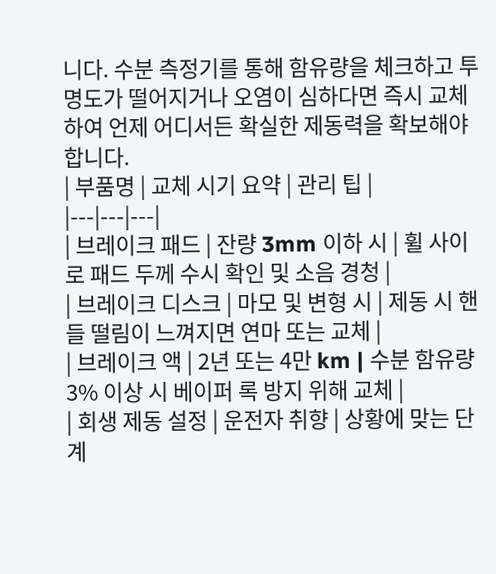니다. 수분 측정기를 통해 함유량을 체크하고 투명도가 떨어지거나 오염이 심하다면 즉시 교체하여 언제 어디서든 확실한 제동력을 확보해야 합니다.
| 부품명 | 교체 시기 요약 | 관리 팁 |
|---|---|---|
| 브레이크 패드 | 잔량 3mm 이하 시 | 휠 사이로 패드 두께 수시 확인 및 소음 경청 |
| 브레이크 디스크 | 마모 및 변형 시 | 제동 시 핸들 떨림이 느껴지면 연마 또는 교체 |
| 브레이크 액 | 2년 또는 4만 km | 수분 함유량 3% 이상 시 베이퍼 록 방지 위해 교체 |
| 회생 제동 설정 | 운전자 취향 | 상황에 맞는 단계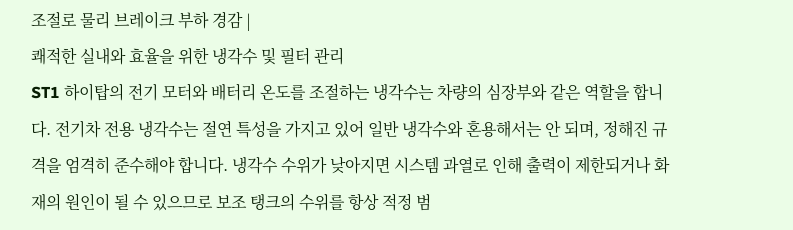조절로 물리 브레이크 부하 경감 |
쾌적한 실내와 효율을 위한 냉각수 및 필터 관리
ST1 하이탑의 전기 모터와 배터리 온도를 조절하는 냉각수는 차량의 심장부와 같은 역할을 합니다. 전기차 전용 냉각수는 절연 특성을 가지고 있어 일반 냉각수와 혼용해서는 안 되며, 정해진 규격을 엄격히 준수해야 합니다. 냉각수 수위가 낮아지면 시스템 과열로 인해 출력이 제한되거나 화재의 원인이 될 수 있으므로 보조 탱크의 수위를 항상 적정 범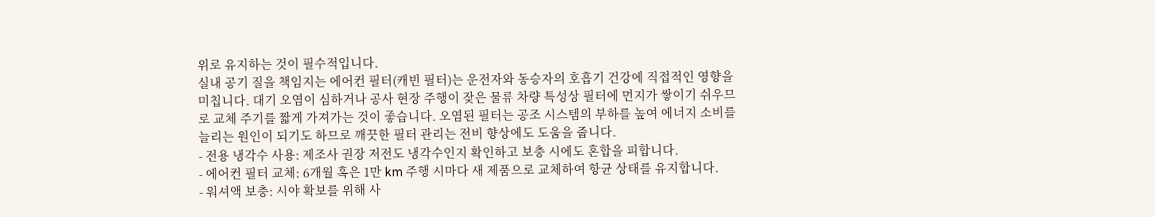위로 유지하는 것이 필수적입니다.
실내 공기 질을 책임지는 에어컨 필터(캐빈 필터)는 운전자와 동승자의 호흡기 건강에 직접적인 영향을 미칩니다. 대기 오염이 심하거나 공사 현장 주행이 잦은 물류 차량 특성상 필터에 먼지가 쌓이기 쉬우므로 교체 주기를 짧게 가져가는 것이 좋습니다. 오염된 필터는 공조 시스템의 부하를 높여 에너지 소비를 늘리는 원인이 되기도 하므로 깨끗한 필터 관리는 전비 향상에도 도움을 줍니다.
- 전용 냉각수 사용: 제조사 권장 저전도 냉각수인지 확인하고 보충 시에도 혼합을 피합니다.
- 에어컨 필터 교체: 6개월 혹은 1만 km 주행 시마다 새 제품으로 교체하여 항균 상태를 유지합니다.
- 워셔액 보충: 시야 확보를 위해 사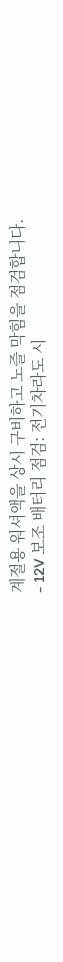계절용 워셔액을 상시 구비하고 노즐 막힘을 점검합니다.
- 12V 보조 배터리 점검: 전기차라도 시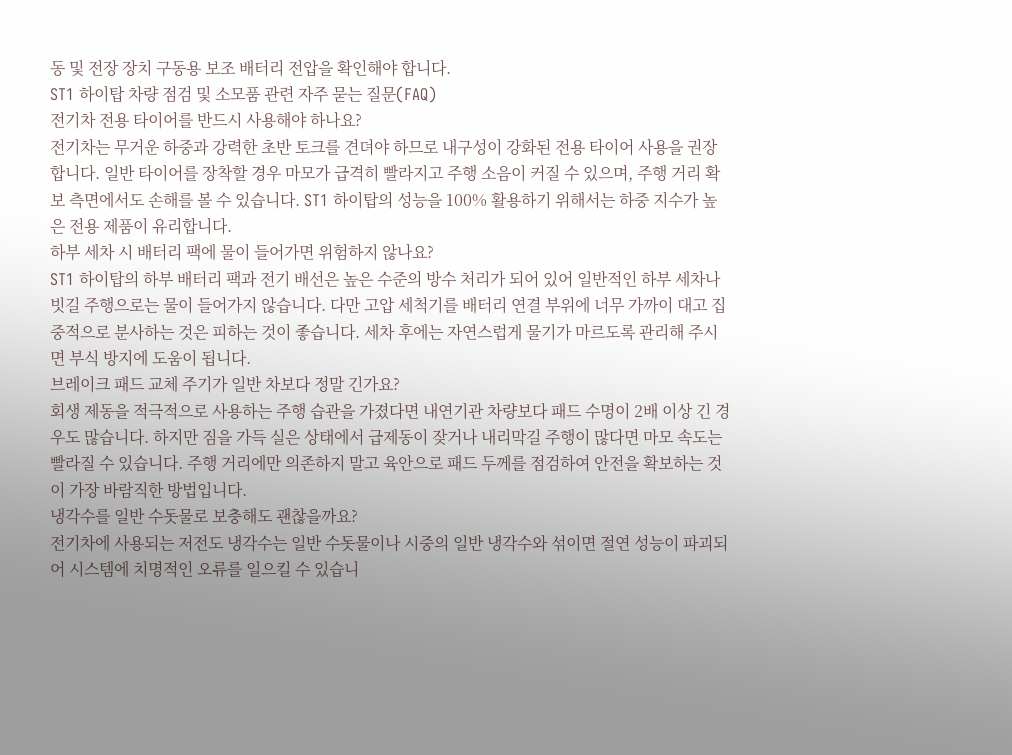동 및 전장 장치 구동용 보조 배터리 전압을 확인해야 합니다.
ST1 하이탑 차량 점검 및 소모품 관련 자주 묻는 질문(FAQ)
전기차 전용 타이어를 반드시 사용해야 하나요?
전기차는 무거운 하중과 강력한 초반 토크를 견뎌야 하므로 내구성이 강화된 전용 타이어 사용을 권장합니다. 일반 타이어를 장착할 경우 마모가 급격히 빨라지고 주행 소음이 커질 수 있으며, 주행 거리 확보 측면에서도 손해를 볼 수 있습니다. ST1 하이탑의 성능을 100% 활용하기 위해서는 하중 지수가 높은 전용 제품이 유리합니다.
하부 세차 시 배터리 팩에 물이 들어가면 위험하지 않나요?
ST1 하이탑의 하부 배터리 팩과 전기 배선은 높은 수준의 방수 처리가 되어 있어 일반적인 하부 세차나 빗길 주행으로는 물이 들어가지 않습니다. 다만 고압 세척기를 배터리 연결 부위에 너무 가까이 대고 집중적으로 분사하는 것은 피하는 것이 좋습니다. 세차 후에는 자연스럽게 물기가 마르도록 관리해 주시면 부식 방지에 도움이 됩니다.
브레이크 패드 교체 주기가 일반 차보다 정말 긴가요?
회생 제동을 적극적으로 사용하는 주행 습관을 가졌다면 내연기관 차량보다 패드 수명이 2배 이상 긴 경우도 많습니다. 하지만 짐을 가득 실은 상태에서 급제동이 잦거나 내리막길 주행이 많다면 마모 속도는 빨라질 수 있습니다. 주행 거리에만 의존하지 말고 육안으로 패드 두께를 점검하여 안전을 확보하는 것이 가장 바람직한 방법입니다.
냉각수를 일반 수돗물로 보충해도 괜찮을까요?
전기차에 사용되는 저전도 냉각수는 일반 수돗물이나 시중의 일반 냉각수와 섞이면 절연 성능이 파괴되어 시스템에 치명적인 오류를 일으킬 수 있습니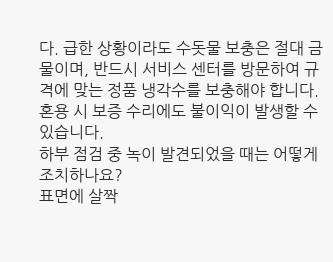다. 급한 상황이라도 수돗물 보충은 절대 금물이며, 반드시 서비스 센터를 방문하여 규격에 맞는 정품 냉각수를 보충해야 합니다. 혼용 시 보증 수리에도 불이익이 발생할 수 있습니다.
하부 점검 중 녹이 발견되었을 때는 어떻게 조치하나요?
표면에 살짝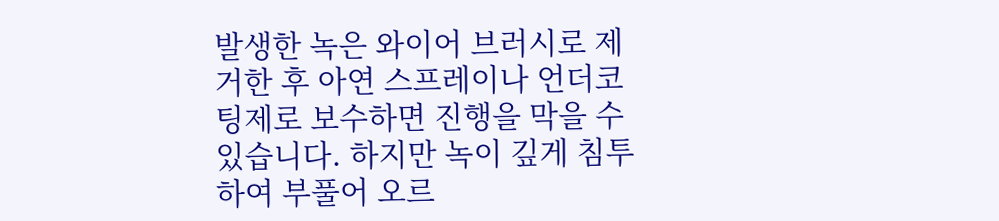발생한 녹은 와이어 브러시로 제거한 후 아연 스프레이나 언더코팅제로 보수하면 진행을 막을 수 있습니다. 하지만 녹이 깊게 침투하여 부풀어 오르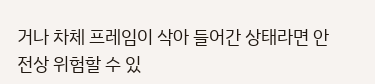거나 차체 프레임이 삭아 들어간 상태라면 안전상 위험할 수 있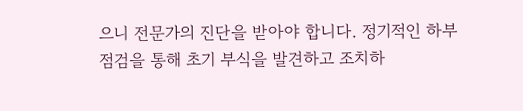으니 전문가의 진단을 받아야 합니다. 정기적인 하부 점검을 통해 초기 부식을 발견하고 조치하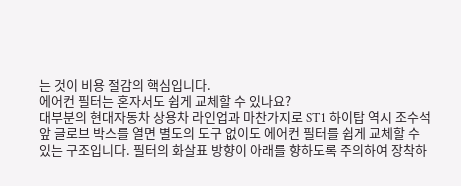는 것이 비용 절감의 핵심입니다.
에어컨 필터는 혼자서도 쉽게 교체할 수 있나요?
대부분의 현대자동차 상용차 라인업과 마찬가지로 ST1 하이탑 역시 조수석 앞 글로브 박스를 열면 별도의 도구 없이도 에어컨 필터를 쉽게 교체할 수 있는 구조입니다. 필터의 화살표 방향이 아래를 향하도록 주의하여 장착하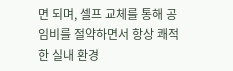면 되며, 셀프 교체를 통해 공임비를 절약하면서 항상 쾌적한 실내 환경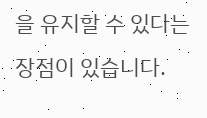을 유지할 수 있다는 장점이 있습니다.